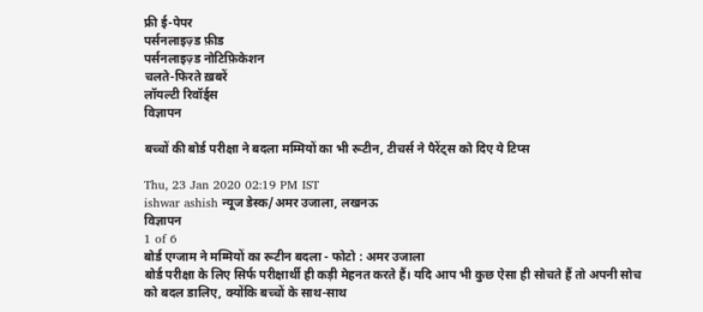फ्री ई-पेपर
पर्सनलाइज़्ड फ़ीड
पर्सनलाइज़्ड नोटिफ़िकेशन
चलते-फिरते ख़बरें
लॉयल्टी रिवॉर्ड्स
विज्ञापन

बच्चों की बोर्ड परीक्षा ने बदला मम्मियों का भी रूटीन, टीचर्स ने पैरेंट्स को दिए ये टिप्स

Thu, 23 Jan 2020 02:19 PM IST
ishwar ashish न्यूज डेस्क/अमर उजाला, लखनऊ
विज्ञापन
1 of 6
बोर्ड एग्जाम ने मम्मियों का रूटीन बदला - फोटो : अमर उजाला
बोर्ड परीक्षा के लिए सिर्फ परीक्षार्थी ही कड़ी मेहनत करते हैं। यदि आप भी कुछ ऐसा ही सोचते हैं तो अपनी सोच को बदल डालिए, क्योंकि बच्चों के साथ-साथ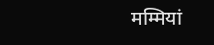मम्मियां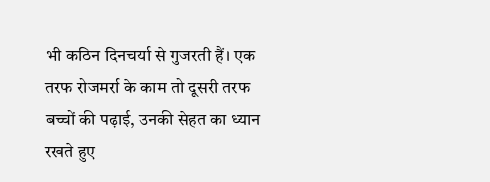भी कठिन दिनचर्या से गुजरती हैं। एक तरफ रोजमर्रा के काम तो दूसरी तरफ बच्चों की पढ़ाई, उनकी सेहत का ध्यान रखते हुए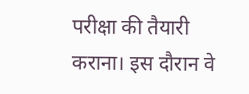परीक्षा की तैयारी कराना। इस दौरान वे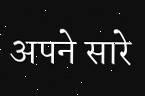अपने सारे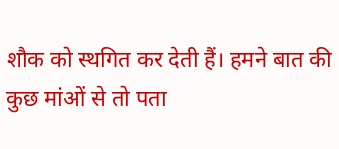शौक को स्थगित कर देती हैं। हमने बात की कुछ मांओं से तो पता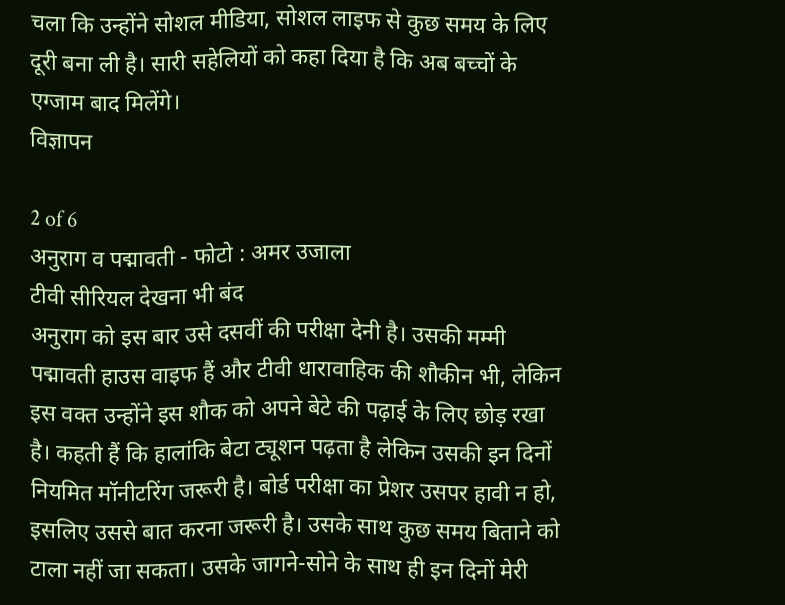चला कि उन्होंने सोशल मीडिया, सोशल लाइफ से कुछ समय के लिए दूरी बना ली है। सारी सहेलियों को कहा दिया है कि अब बच्चों के एग्जाम बाद मिलेंगे।
विज्ञापन

2 of 6
अनुराग व पद्मावती - फोटो : अमर उजाला
टीवी सीरियल देखना भी बंद
अनुराग को इस बार उसे दसवीं की परीक्षा देनी है। उसकी मम्मी पद्मावती हाउस वाइफ हैं और टीवी धारावाहिक की शौकीन भी, लेकिन इस वक्त उन्होंने इस शौक को अपने बेटे की पढ़ाई के लिए छोड़ रखा है। कहती हैं कि हालांकि बेटा ट्यूशन पढ़ता है लेकिन उसकी इन दिनों नियमित मॉनीटरिंग जरूरी है। बोर्ड परीक्षा का प्रेशर उसपर हावी न हो, इसलिए उससे बात करना जरूरी है। उसके साथ कुछ समय बिताने को टाला नहीं जा सकता। उसके जागने-सोने के साथ ही इन दिनों मेरी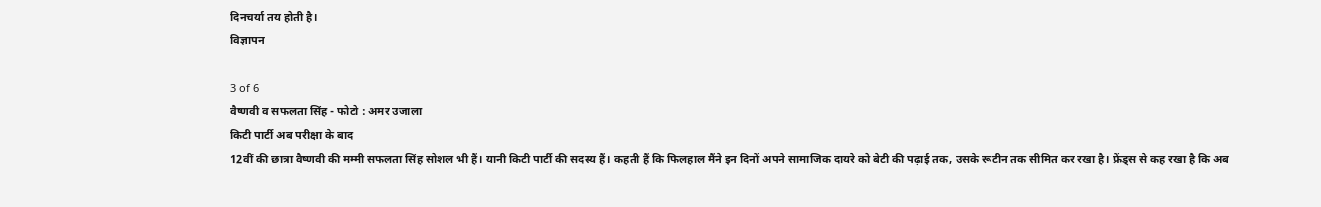दिनचर्या तय होती है।
विज्ञापन

3 of 6
वैष्णवी व सफलता सिंह - फोटो : अमर उजाला
किटी पार्टी अब परीक्षा के बाद
12वीं की छात्रा वैष्णवी की मम्मी सफलता सिंह सोशल भी हैं। यानी किटी पार्टी की सदस्य हैं। कहती हैं कि फिलहाल मैंने इन दिनों अपने सामाजिक दायरे को बेटी की पढ़ाई तक, उसके रूटीन तक सीमित कर रखा है। फ्रेंड्स से कह रखा है कि अब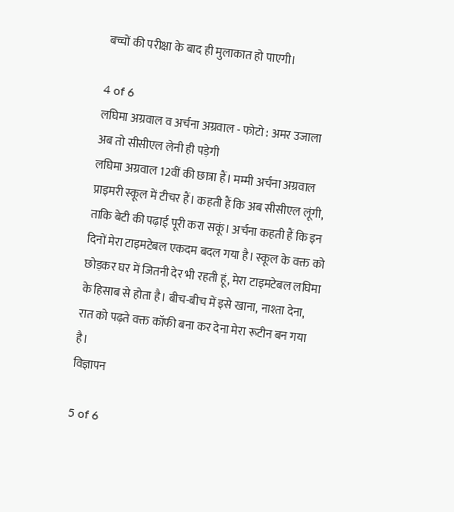बच्चों की परीक्षा के बाद ही मुलाकात हो पाएगी।

4 of 6
लघिमा अग्रवाल व अर्चना अग्रवाल - फोटो : अमर उजाला
अब तो सीसीएल लेनी ही पड़ेगी
लघिमा अग्रवाल 12वीं की छात्रा हैं। मम्मी अर्चना अग्रवाल प्राइमरी स्कूल में टीचर हैं। कहती हैं कि अब सीसीएल लूंगी, ताकि बेटी की पढ़ाई पूरी करा सकूं। अर्चना कहती हैं कि इन दिनों मेरा टाइमटेबल एकदम बदल गया है। स्कूल के वक्त को छोड़कर घर में जितनी देर भी रहती हूं, मेरा टाइमटेबल लघिमा के हिसाब से होता है। बीच-बीच में इसे खाना, नाश्ता देना, रात को पढ़ते वक्त कॉफी बना कर देना मेरा रूटीन बन गया है।
विज्ञापन

5 of 6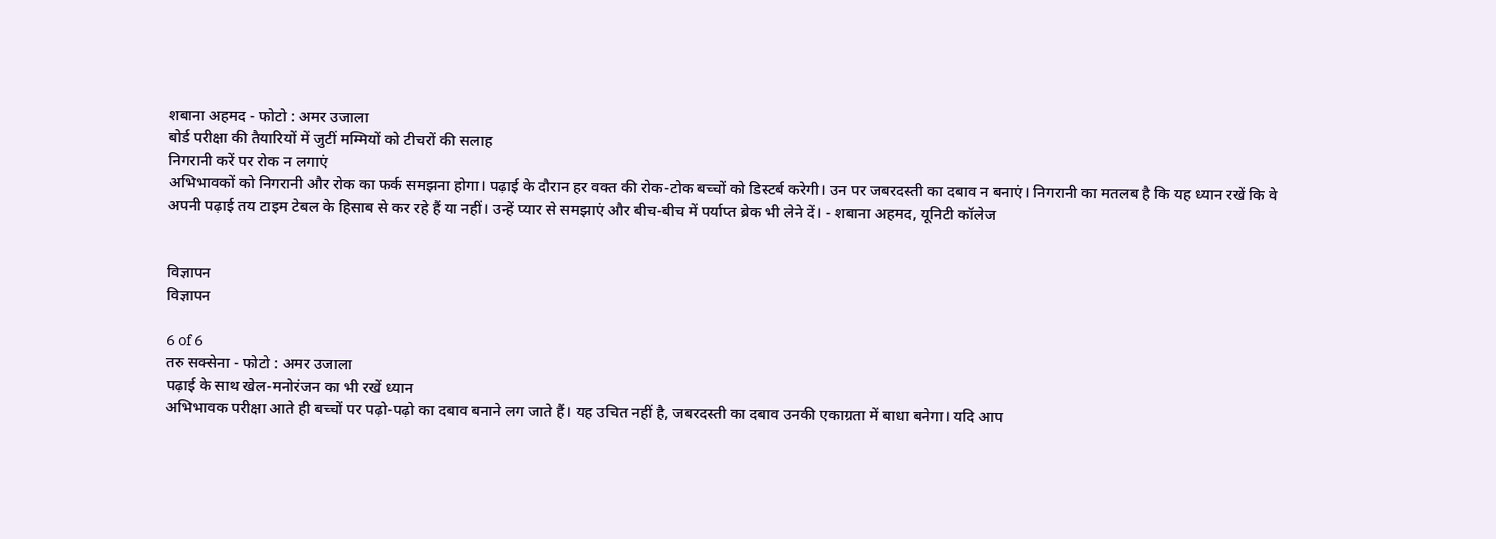शबाना अहमद - फोटो : अमर उजाला
बोर्ड परीक्षा की तैयारियों में जुटीं मम्मियों को टीचरों की सलाह
निगरानी करें पर रोक न लगाएं
अभिभावकों को निगरानी और रोक का फर्क समझना होगा। पढ़ाई के दौरान हर वक्त की रोक-टोक बच्चों को डिस्टर्ब करेगी। उन पर जबरदस्ती का दबाव न बनाएं। निगरानी का मतलब है कि यह ध्यान रखें कि वे अपनी पढ़ाई तय टाइम टेबल के हिसाब से कर रहे हैं या नहीं। उन्हें प्यार से समझाएं और बीच-बीच में पर्याप्त ब्रेक भी लेने दें। - शबाना अहमद, यूनिटी कॉलेज


विज्ञापन
विज्ञापन

6 of 6
तरु सक्सेना - फोटो : अमर उजाला
पढ़ाई के साथ खेल-मनोरंजन का भी रखें ध्यान
अभिभावक परीक्षा आते ही बच्चों पर पढ़ो-पढ़ो का दबाव बनाने लग जाते हैं। यह उचित नहीं है, जबरदस्ती का दबाव उनकी एकाग्रता में बाधा बनेगा। यदि आप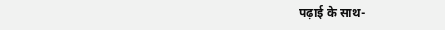पढ़ाई के साथ-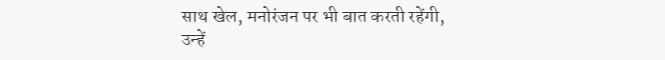साथ खेल, मनोरंजन पर भी बात करती रहेंगी, उन्हें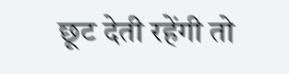छूट देती रहेंगी तो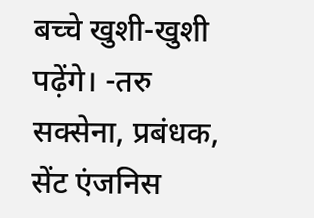बच्चे खुशी-खुशी पढ़ेंगे। -तरु सक्सेना, प्रबंधक, सेंट एंजनिस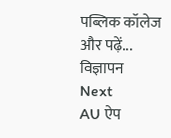पब्लिक कॉलेज
और पढ़ें...
विज्ञापन
Next
AU ऐप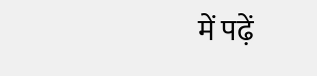में पढ़ें